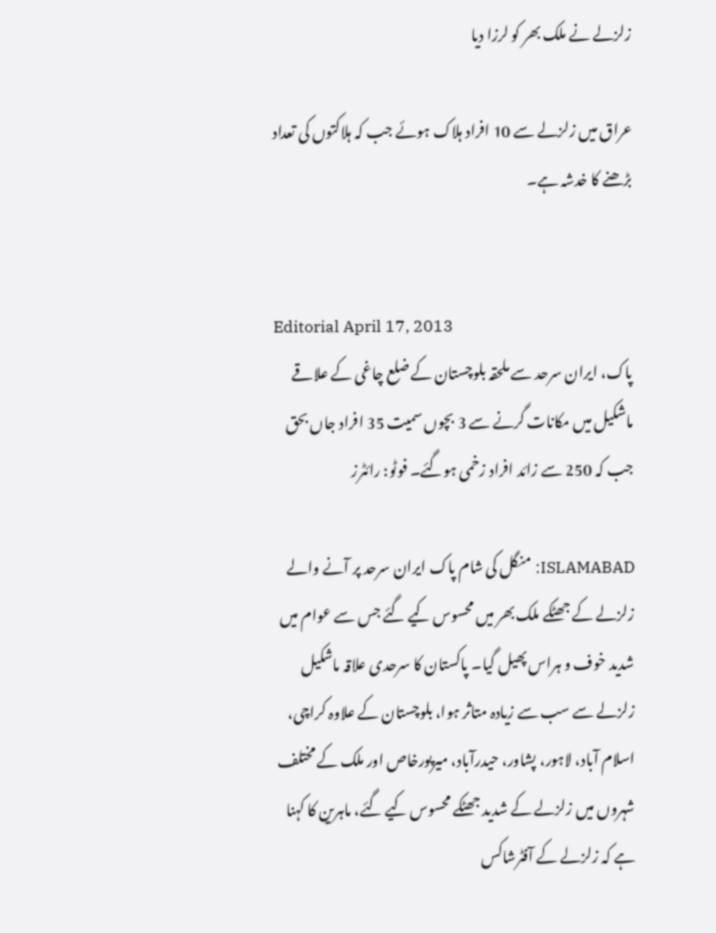زلزلے نے ملک بھر کو لرزا دیا

عراق میں زلزلے سے 10 افراد ہلاک ہوئے جب کہ ہلاکتوں کی تعداد بڑھنے کا خدشہ ہے۔


Editorial April 17, 2013
پاک، ایران سرحد سے ملحقہ بلوچستان کے ضلع چاغی کے علاقے ماشکیل میں مکانات گرنے سے 3 بچوں سمیت 35 افراد جاں بحق جب کہ 250 سے زائد افراد زخمی ہوگئے۔ فوٹو: رائٹرز

ISLAMABAD: منگل کی شام پاک ایران سرحد پر آنے والے زلزلے کے جھٹکے ملک بھر میں محسوس کیے گئے جس سے عوام میں شدید خوف و ہراس پھیل گیا۔ پاکستان کا سرحدی علاقہ ماشکیل زلزلے سے سب سے زیادہ متاثر ہوا، بلوچستان کے علاوہ کراچی، اسلام آباد، لاہور، پشاور، حیدرآباد، میرپورخاص اور ملک کے مختلف شہروں میں زلزلے کے شدید جھٹکے محسوس کیے گئے، ماہرین کا کہنا ہے کہ زلزلے کے آفٹرشاکس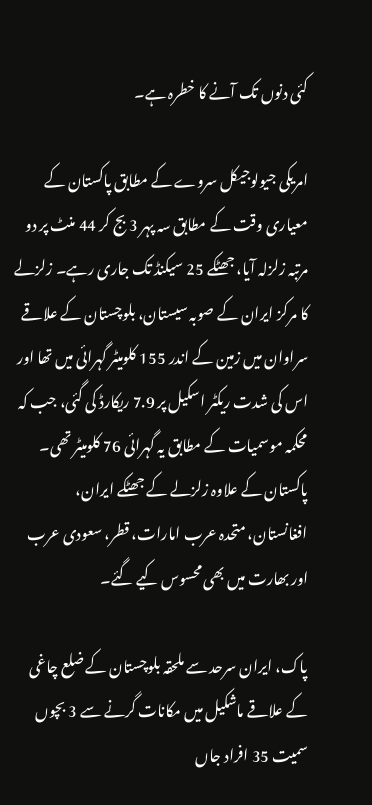کئی دنوں تک آنے کا خطرہ ہے۔

امریکی جیولوجیکل سروے کے مطابق پاکستان کے معیاری وقت کے مطابق سہ پہر 3 بج کر 44 منٹ پر دو مرتبہ زلزلہ آیا، جھٹکے 25 سیکنڈ تک جاری رہے۔ زلزلے کا مرکز ایران کے صوبہ سیستان، بلوچستان کے علاقے سراوان میں زمین کے اندر 155 کلومیٹر گہرائی میں تھا اور اس کی شدت ریکٹر اسکیل پر 7.9 ریکارڈ کی گئی، جب کہ محکمہ موسمیات کے مطابق یہ گہرائی 76 کلومیٹر تھی۔ پاکستان کے علاوہ زلزلے کے جھٹکے ایران، افغانستان، متحدہ عرب امارات، قطر، سعودی عرب اور بھارت میں بھی محسوس کیے گئے۔

پاک، ایران سرحد سے ملحقہ بلوچستان کے ضلع چاغی کے علاقے ماشکیل میں مکانات گرنے سے 3 بچوں سمیت 35 افراد جاں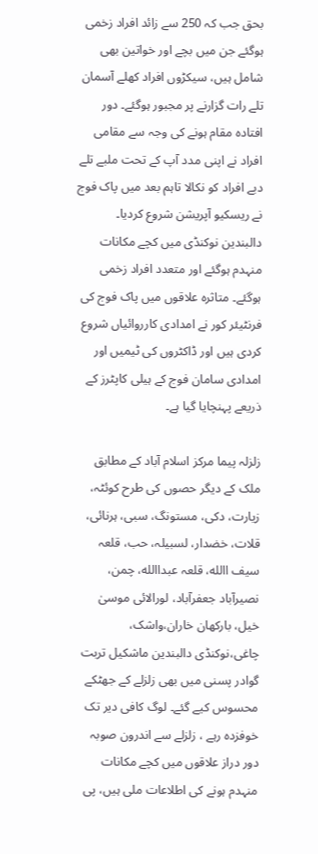بحق جب کہ 250 سے زائد افراد زخمی ہوگئے جن میں بچے اور خواتین بھی شامل ہیں، سیکڑوں افراد کھلے آسمان تلے رات گزارنے پر مجبور ہوگئے۔ دور افتادہ مقام ہونے کی وجہ سے مقامی افراد نے اپنی مدد آپ کے تحت ملبے تلے دبے افراد کو نکالا تاہم بعد میں پاک فوج نے ریسکیو آپریشن شروع کردیا۔ دالبندین نوکنڈی میں کچے مکانات منہدم ہوگئے اور متعدد افراد زخمی ہوگئے۔ متاثرہ علاقوں میں پاک فوج کی فرنٹیئر کور نے امدادی کارروائیاں شروع کردی ہیں اور ڈاکٹروں کی ٹیمیں اور امدادی سامان فوج کے ہیلی کاپٹرز کے ذریعے پہنچایا گیا ہے۔

زلزلہ پیما مرکز اسلام آباد کے مطابق ملک کے دیگر حصوں کی طرح کوئٹہ، زیارت، دکی، مستونگ، سبی، ہرنائی، قلات، خضدار، لسبیلہ، حب، قلعہ سیف االله، قلعہ عبداالله، چمن، نصیرآباد جعفرآباد، لورالائی موسیٰ خیل، بارکھان خاران،واشک، چاغی،نوکنڈی دالبندین ماشکیل تربت گوادر پسنی میں بھی زلزلے کے جھٹکے محسوس کیے گئے۔ لوگ کافی دیر تک خوفزدہ رہے ، زلزلے سے اندرون صوبہ دور دراز علاقوں میں کچے مکانات منہدم ہونے کی اطلاعات ملی ہیں، پی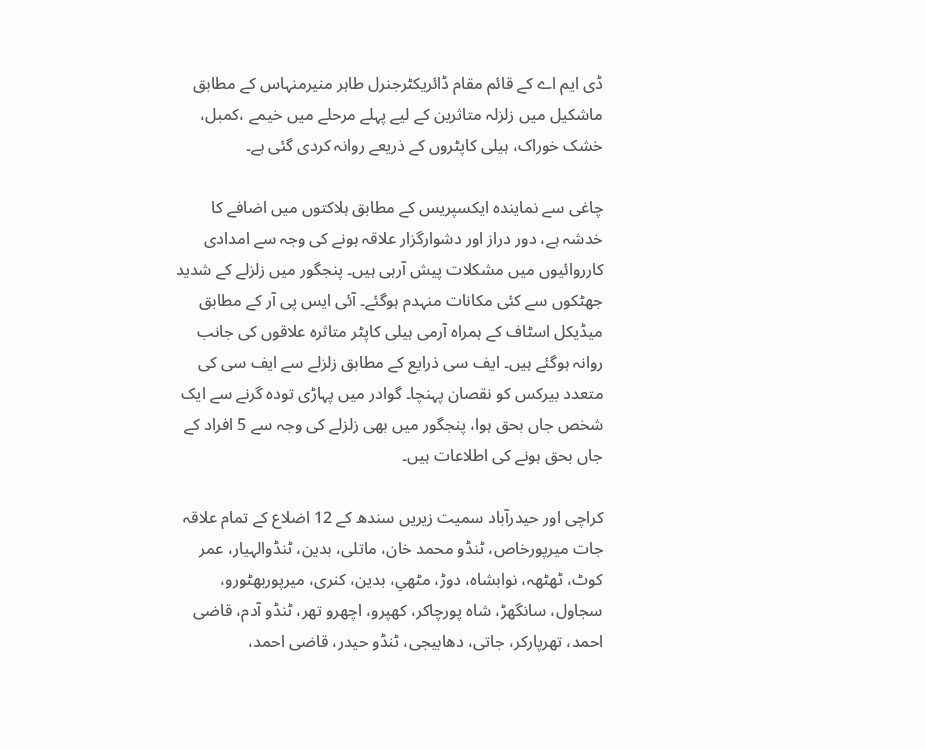ڈی ایم اے کے قائم مقام ڈائریکٹرجنرل طاہر منیرمنہاس کے مطابق ماشکیل میں زلزلہ متاثرین کے لیے پہلے مرحلے میں خیمے ،کمبل، خشک خوراک، ہیلی کاپٹروں کے ذریعے روانہ کردی گئی ہے۔

چاغی سے نمایندہ ایکسپریس کے مطابق ہلاکتوں میں اضافے کا خدشہ ہے، دور دراز اور دشوارگزار علاقہ ہونے کی وجہ سے امدادی کارروائیوں میں مشکلات پیش آرہی ہیں۔ پنجگور میں زلزلے کے شدید جھٹکوں سے کئی مکانات منہدم ہوگئے۔ آئی ایس پی آر کے مطابق میڈیکل اسٹاف کے ہمراہ آرمی ہیلی کاپٹر متاثرہ علاقوں کی جانب روانہ ہوگئے ہیں۔ ایف سی ذرایع کے مطابق زلزلے سے ایف سی کی متعدد بیرکس کو نقصان پہنچا۔ گوادر میں پہاڑی تودہ گرنے سے ایک شخص جاں بحق ہوا، پنجگور میں بھی زلزلے کی وجہ سے 5 افراد کے جاں بحق ہونے کی اطلاعات ہیں۔

کراچی اور حیدرآباد سمیت زیریں سندھ کے 12 اضلاع کے تمام علاقہ جات میرپورخاص، ٹنڈو محمد خان، ماتلی، بدین، ٹنڈوالہیار، عمر کوٹ، ٹھٹھہ، نوابشاہ، دوڑ، مٹھیِ، بدین، کنری، میرپوربھٹورو، سجاول، سانگھڑ، شاہ پورچاکر، کھپرو، اچھرو تھر، ٹنڈو آدم، قاضی احمد، تھرپارکر، جاتی، دھابیجی، ٹنڈو حیدر، قاضی احمد،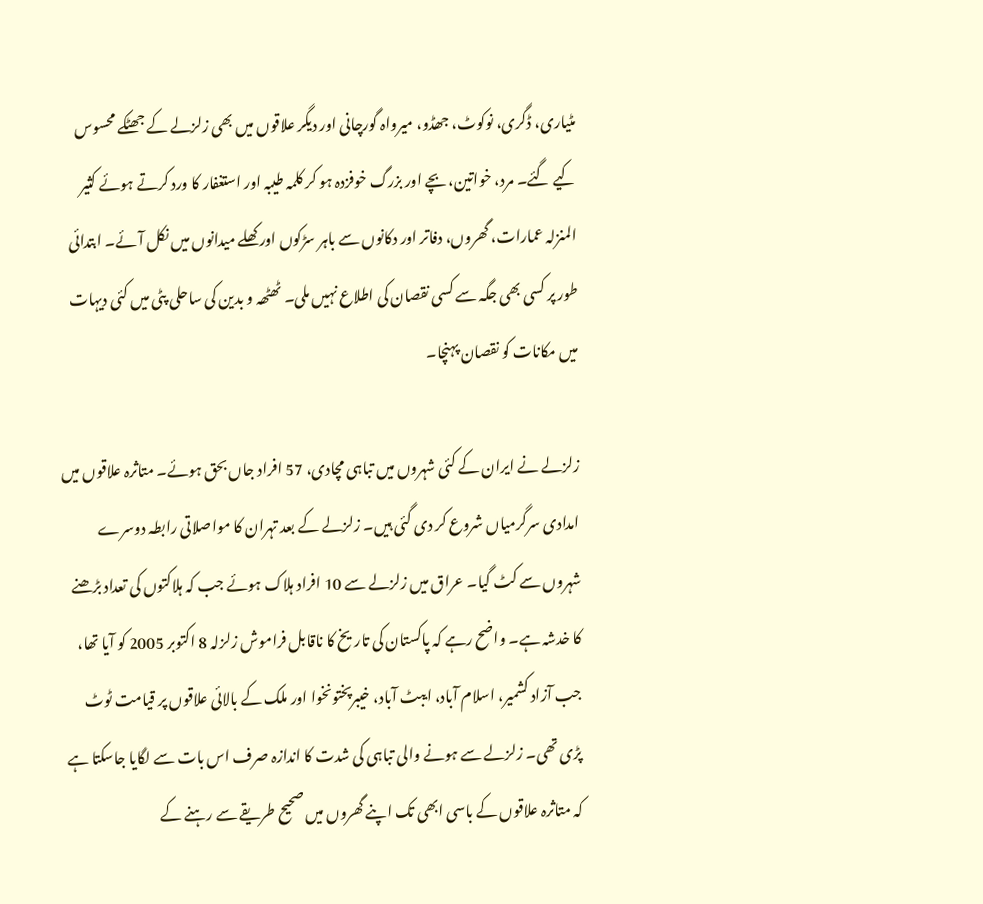مٹیاری، ڈگری، نوکوٹ، جھڈو، میرواہ گورچانی اور دیگر علاقوں میں بھی زلزلے کے جھٹکے محسوس کیے گئے۔ مرد، خواتین، بچے اور بزرگ خوفزدہ ہو کر کلمہ طیبہ اور استغفار کا ورد کرتے ہوئے کثیر المنزلہ عمارات، گھروں، دفاتر اور دکانوں سے باہر سڑکوں اور کھلے میدانوں میں نکل آئے۔ ابتدائی طور پر کسی بھی جگہ سے کسی نقصان کی اطلاع نہیں ملی۔ ٹھٹھہ و بدین کی ساحلی پٹی میں کئی دیہات میں مکانات کو نقصان پہنچا۔

زلزلے نے ایران کے کئی شہروں میں تباہی مچادی، 57 افراد جاں بحق ہوئے۔ متاثرہ علاقوں میں امدادی سرگرمیاں شروع کر دی گئی ہیں۔ زلزلے کے بعد تہران کا مواصلاتی رابطہ دوسرے شہروں سے کٹ گیا۔ عراق میں زلزلے سے 10 افراد ہلاک ہوئے جب کہ ہلاکتوں کی تعداد بڑھنے کا خدشہ ہے۔ واضح رہے کہ پاکستان کی تاریخ کا ناقابل فراموش زلزلہ 8 اکتوبر 2005 کو آیا تھا، جب آزاد کشمیر، اسلام آباد، ایبٹ آباد، خیبرپختونخوا اور ملک کے بالائی علاقوں پر قیامت ٹوٹ پڑی تھی۔ زلزلے سے ہونے والی تباہی کی شدت کا اندازہ صرف اس بات سے لگایا جاسکتا ہے کہ متاثرہ علاقوں کے باسی ابھی تک اپنے گھروں میں صحیح طریقے سے رہنے کے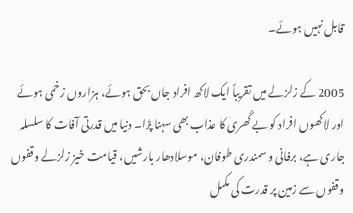قابل نہیں ہوئے۔

2005 کے زلزلے میں تقریباً ایک لاکھ افراد جاں بحق ہوئے، ہزاروں زخمی ہوئے اور لاکھوں افراد کو بے گھری کا عذاب بھی سہنا پڑا۔ دنیا میں قدرتی آفات کا سلسلہ جاری ہے، برفانی و سمندری طوفان، موسلادھار بارشیں، قیامت خیز زلزلے وقفوں وقفوں سے زمین پر قدرت کی مکمل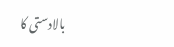بالادستی کا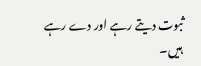ثبوت دیتے رہے اور دے رہے ہیں۔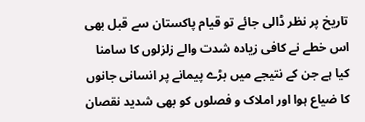تاریخ پر نظر ڈالی جائے تو قیام پاکستان سے قبل بھی اس خطے نے کافی زیادہ شدت والے زلزلوں کا سامنا کیا ہے جن کے نتیجے میں بڑے پیمانے پر انسانی جانوں کا ضیاع ہوا اور املاک و فصلوں کو بھی شدید نقصان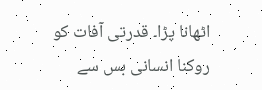اٹھانا پڑا۔ قدرتی آفات کو روکنا انسانی بس سے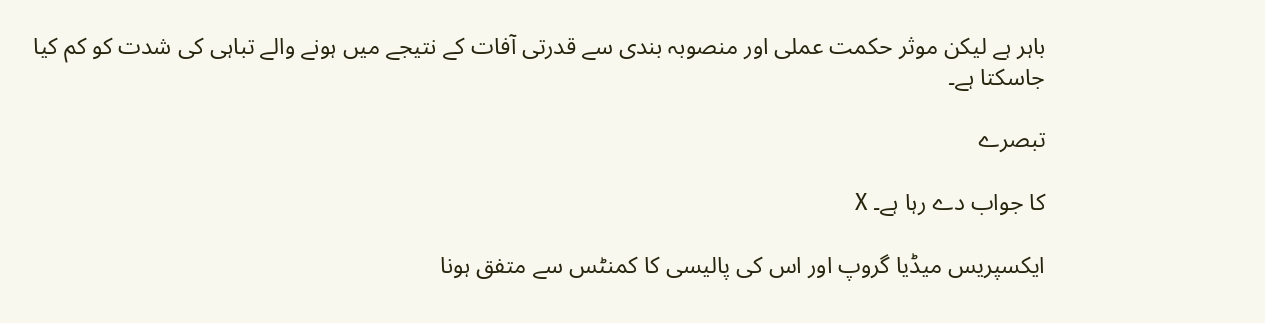باہر ہے لیکن موثر حکمت عملی اور منصوبہ بندی سے قدرتی آفات کے نتیجے میں ہونے والے تباہی کی شدت کو کم کیا جاسکتا ہے۔

تبصرے

کا جواب دے رہا ہے۔ X

ایکسپریس میڈیا گروپ اور اس کی پالیسی کا کمنٹس سے متفق ہونا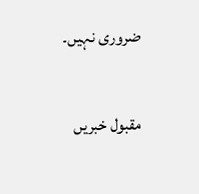ضروری نہیں۔

مقبول خبریں